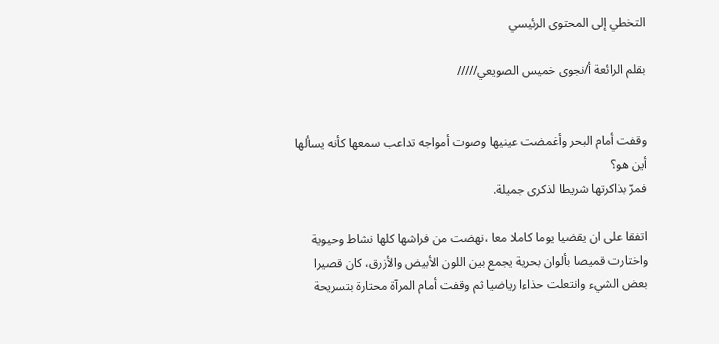التخطي إلى المحتوى الرئيسي

بقلم الرائعة أ/نجوى خميس الصويعي/////


وقفت أمام البحر وأغمضت عينيها وصوت أمواجه تداعب سمعها كأنه يسألها أين هو؟
فمرّ بذاكرتها شريطا لذكرى جميلة.

اتفقا على ان يقضيا يوما كاملا معا ،نهضت من فراشها كلها نشاط وحيوية واختارت قميصا بألوان بحرية يجمع بين اللون الأبيض والأزرق، كان قصيرا بعض الشيء وانتعلت حذاءا رياضيا ثم وقفت أمام المرآة محتارة بتسريحة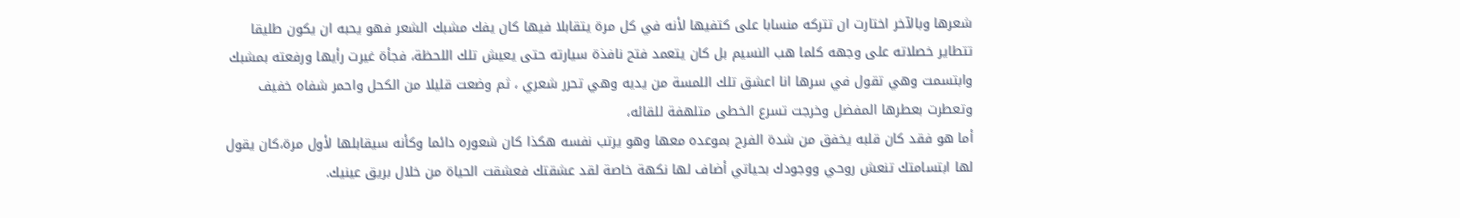شعرها وبالآخر اختارت ان تتركه منسابا على كتفيها لأنه في كل مرة يتقابلا فيها كان يفك مشبك الشعر فهو يحبه ان يكون طليقا تتطاير خصلاته على وجهه كلما هب النسيم بل كان يتعمد فتح نافذة سيارته حتى يعيش تلك اللحظة، فجأة غيرت رأيها ورفعته بمشبك وابتسمت وهي تقول في سرها انا اعشق تلك اللمسة من يديه وهي تحرر شعري ، ثم وضعت قليلا من الكحل واحمر شفاه خفيف وتعطرت بعطرها المفضل وخرجت تسرع الخطى متلهفة للقائه،
أما هو فقد كان قلبه يخفق من شدة الفرح بموعده معها وهو يرتب نفسه هكذا كان شعوره دائما وكأنه سيقابلها لأول مرة،كان يقول لها ابتسامتك تنعش روحي ووجودك بحياتي أضاف لها نكهة خاصة لقد عشقتك فعشقت الحياة من خلال بريق عينيك.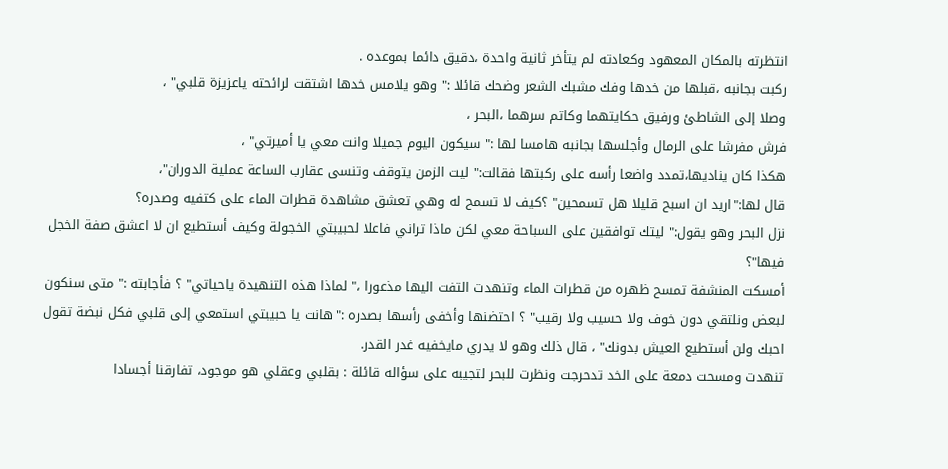انتظرته بالمكان المعهود وكعادته لم يتأخر ثانية واحدة ،دقيق دائما بموعده .
ركبت بجانبه ،قبلها من خدها وفك مشبك الشعر وضحك قائلا :" وهو يلامس خدها اشتقت لرائحته ياعزيزة قلبي" ،
وصلا إلى الشاطئ ورفيق حكايتهما وكاتم سرهما ،البحر ،
فرش مفرشا على الرمال وأجلسها بجانبه هامسا لها :" سيكون اليوم جميلا وانت معي يا أميرتي" ،
هكذا كان يناديها،تمدد واضعا رأسه على ركبتها فقالت:" ليت الزمن يتوقف وتنسى عقارب الساعة عملية الدوران"،
قال لها:"اريد ان اسبح قليلا هل تسمحين" ؟كيف لا تسمح له وهي تعشق مشاهدة قطرات الماء على كتفيه وصدره؟
نزل البحر وهو يقول:" ليتك توافقين على السباحة معي لكن ماذا تراني فاعلا لحبيبتي الخجولة وكيف أستطيع ان لا اعشق صفة الخجل فيها"؟
أمسكت المنشفة تمسح ظهره من قطرات الماء وتنهدت التفت اليها مذعورا ،" لماذا هذه التنهيدة ياحياتي" ؟ فأجابته :" متى سنكون لبعض ونلتقي دون خوف ولا حسيب ولا رقيب" ؟ احتضنها وأخفى رأسها بصدره :"هانت يا حبيبتي استمعي إلى قلبي فكل نبضة تقول احبك ولن أستطيع العيش بدونك" ، قال ذلك وهو لا يدري مايخفيه غدر القدر.
تنهدت ومسحت دمعة على الخد تدحرجت ونظرت للبحر لتجيبه على سؤاله قائلة : بقلبي وعقلي هو موجود، تفارقنا أجسادا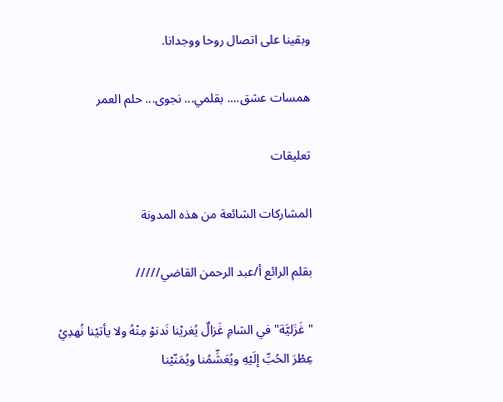وبقينا على اتصال روحا ووجدانا.

همسات عشق.... بقلمي... نجوى... حلم العمر

تعليقات

المشاركات الشائعة من هذه المدونة

بقلم الرائع أ/عبد الرحمن القاضي/////

"غَزَليَّة" في الشامِ غَزالٌ يُغريْنا نَدنوْ مِنْهُ ولا يأتيْنا نُهدِيْ عِطْرَ الحُبِّ إلَيْهِ ويُعَشِّمُنا ويُمَنّيْنا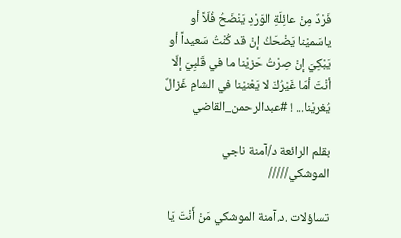فَرْدٌ مِنْ عائِلَةِ الوَرْدِ يَنْضَحُ فُلّاً أو ياسَميْنا يَضْحَكُ إنْ قد كُنْتُ سَعيداً أو يَبْكِيَ إنْ صِرْتُ حَزيْنا ما في قَلبِيَ إلّا أنْتَ أمّا غَيْرُكَ لا يَعْنيْنا في الشامِ غَزالٌ يُغريْنا... ! #عبدالرحمن_القاضي

بقلم الرائعة د/آمنة ناجي الموشكي/////

تساؤلات .د.آمنة الموشكي مَنْ أَنْتَ يَا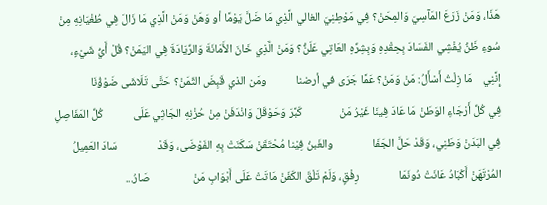هَذَا، وَمَنْ زَرَعَ المَآسِيَ وَالمِحَنْ؟ فِي مَوْطِنِيَ الغالي الَّذِي مَا ضَلَّ يَوْمًا أو وَهَنْ وَمَنْ الَّذِي مَا زَالَ فِي طُغْيَانِهِ مِنْ سُوءِ ظَنّْ يُفْشِي الفَسَادَ بِحِقْدِهِ وَبِشِرِّهِ العَاتِي عَلَنًْ؟ وَمَنْ الَّذِي خَانَ الأَمَانَةَ وَالرِّيَادَةَ فِي اليَمَنْ؟ قُلْ أَيُّ شَيْءٍ، إِنَّنِي    مَا زِلْتُ أَسْأَلُ: مَنْ وَمَنْ؟ عَمَّا جَرَى في أرضنا           ومَن الذي قَبِضَ الثّمَنْ؟ حَتَّى تَلَاشَى ضَوْؤُنَا              فِي كُلِّ أَرْجَاءِ الوَطَنْ مَا عَادَ فِينَا غَيْرُ مَنْ              كَبَّرَ وَحَوْقَلَ وَانْدَفَنْ مِنْ حُزْنِهِ الجَاثِي عَلَى           كُلِّ المَفَاصِلِ فِي البَدَنْ وَطَنِي، وَقَدْ حَلَّ الجَفَا               والغَبنُ فِيْنا مُحْتَقَنْ سَكَنَتْ بِهِ الفَوْضَى، وَقَدْ               سَادَ العَمِيلُ المُرْتَهَنْ أَكْبَادُ عَانَتْ دُونَمَا               رِفْقٍ، وَلَمْ تَلْقَ الكَفَنْ مَاتَتْ عَلَى أَبْوَابِ مَنْ                صَارُ...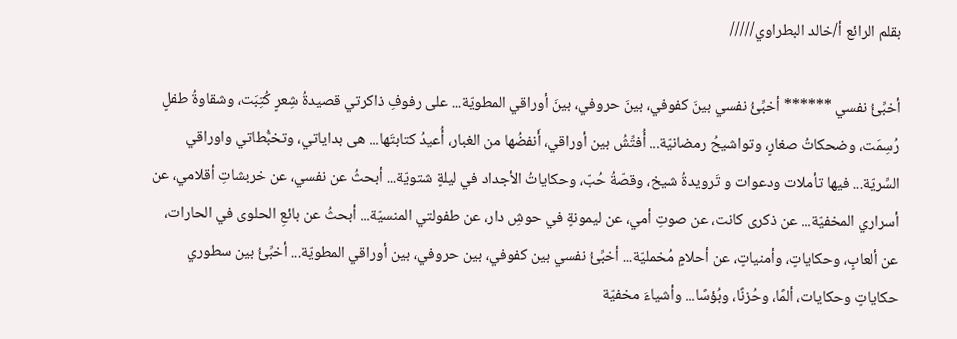بقلم الرائع أ/خالد البطراوي/////

أخبِّئُ نفسي ****** أخبِّئُ نفسي بينَ كفوفي، بينَ حروفي، بينَ أوراقي المطويّة... على رفوفِ ذاكرتي قصيدةُ شِعرٍ كُتِبَت، وشقاوةُ طفلٍ رُسِمَت، وضحكاتُ صغارٍ، وتواشيحُ رمضانيّة... أُفتِّشُ بين أوراقي، أَنفضُها من الغبار، أُعيدُ كتابتَها... هى بداياتي، وتخبُّطاتي واوراقي السِّريّة... فيها تأملات ودعوات و تَرويدةُ شيخ، وقصّةُ حُبّ، وحكاياتُ الأجداد في ليلةٍ شتويّة... أبحثُ عن نفسي، عن خربشاتِ أقلامي، عن أسراري المخفيّة... عن ذكرى كانت، عن صوتِ أمي، عن ليمونةٍ في حوشِ دار، عن طفولتي المنسيّة... أبحثُ عن بائعِ الحلوى في الحارات، عن ألعابٍ، وحكاياتٍ، وأمنياتٍ، عن أحلامٍ مُخمليّة... أخبِّئُ نفسي بين كفوفي، بين حروفي، بين أوراقي المطويّة... أخبِّئُ بين سطوري حكاياتٍ وحكايات، ألمًا، وحُزنًا، وبُؤسًا... وأشياءَ مخفيّة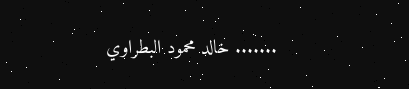....... خالد محمود البطراوي